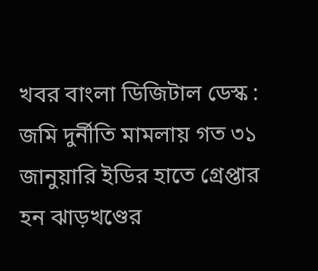খবর বাংলা ডিজিটাল ডেস্ক : জমি দুর্নীতি মামলায় গত ৩১ জানুয়ারি ইডির হাতে গ্রেপ্তার হন ঝাড়খণ্ডের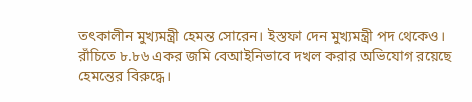তৎকালীন মুখ্যমন্ত্রী হেমন্ত সোরেন। ইস্তফা দেন মুখ্যমন্ত্রী পদ থেকেও। রাঁচিতে ৮.৮৬ একর জমি বেআইনিভাবে দখল করার অভিযোগ রয়েছে হেমন্তের বিরুদ্ধে।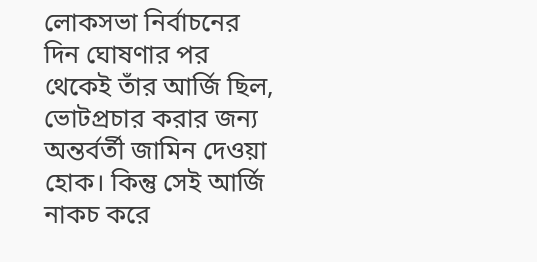লোকসভা নির্বাচনের দিন ঘোষণার পর থেকেই তাঁর আর্জি ছিল, ভোটপ্রচার করার জন্য অন্তর্বর্তী জামিন দেওয়া হোক। কিন্তু সেই আর্জি নাকচ করে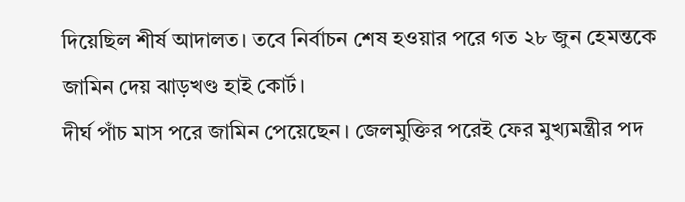দিয়েছিল শীর্ষ আদালত। তবে নির্বাচন শেষ হওয়ার পরে গত ২৮ জুন হেমন্তকে জামিন দেয় ঝাড়খণ্ড হাই কোর্ট।
দীর্ঘ পাঁচ মাস পরে জামিন পেয়েছেন। জেলমুক্তির পরেই ফের মুখ্যমন্ত্রীর পদ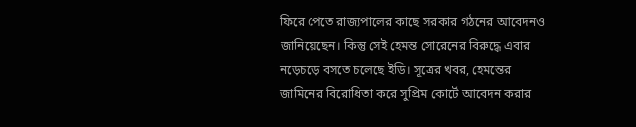ফিরে পেতে রাজ্যপালের কাছে সরকার গঠনের আবেদনও জানিয়েছেন। কিন্তু সেই হেমন্ত সোরেনের বিরুদ্ধে এবার নড়েচড়ে বসতে চলেছে ইডি। সূত্রের খবর, হেমন্তের জামিনের বিরোধিতা করে সুপ্রিম কোর্টে আবেদন করার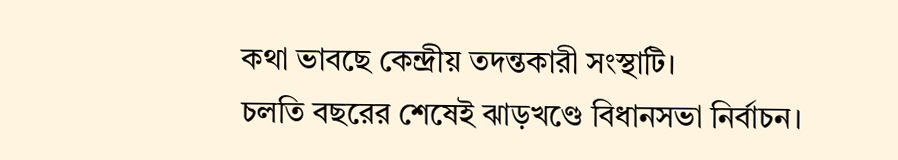কথা ভাবছে কেন্দ্রীয় তদন্তকারী সংস্থাটি।
চলতি বছরের শেষেই ঝাড়খণ্ডে বিধানসভা নির্বাচন।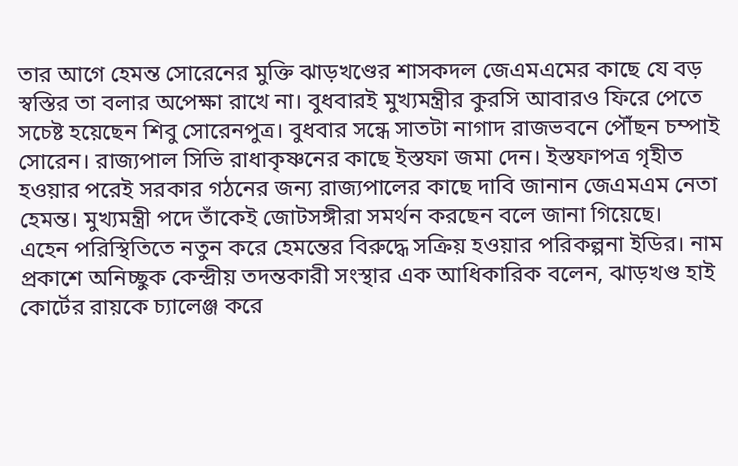তার আগে হেমন্ত সোরেনের মুক্তি ঝাড়খণ্ডের শাসকদল জেএমএমের কাছে যে বড় স্বস্তির তা বলার অপেক্ষা রাখে না। বুধবারই মুখ্যমন্ত্রীর কুরসি আবারও ফিরে পেতে সচেষ্ট হয়েছেন শিবু সোরেনপুত্র। বুধবার সন্ধে সাতটা নাগাদ রাজভবনে পৌঁছন চম্পাই সোরেন। রাজ্যপাল সিভি রাধাকৃষ্ণনের কাছে ইস্তফা জমা দেন। ইস্তফাপত্র গৃহীত হওয়ার পরেই সরকার গঠনের জন্য রাজ্যপালের কাছে দাবি জানান জেএমএম নেতা হেমন্ত। মুখ্যমন্ত্রী পদে তাঁকেই জোটসঙ্গীরা সমর্থন করছেন বলে জানা গিয়েছে।
এহেন পরিস্থিতিতে নতুন করে হেমন্তের বিরুদ্ধে সক্রিয় হওয়ার পরিকল্পনা ইডির। নাম প্রকাশে অনিচ্ছুক কেন্দ্রীয় তদন্তকারী সংস্থার এক আধিকারিক বলেন, ঝাড়খণ্ড হাই কোর্টের রায়কে চ্যালেঞ্জ করে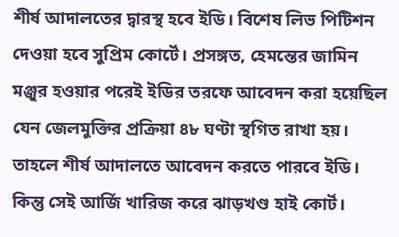শীর্ষ আদালতের দ্বারস্থ হবে ইডি। বিশেষ লিভ পিটিশন দেওয়া হবে সুপ্রিম কোর্টে। প্রসঙ্গত, হেমন্তের জামিন মঞ্জুর হওয়ার পরেই ইডির তরফে আবেদন করা হয়েছিল যেন জেলমুক্তির প্রক্রিয়া ৪৮ ঘণ্টা স্থগিত রাখা হয়। তাহলে শীর্ষ আদালতে আবেদন করতে পারবে ইডি। কিন্তু সেই আর্জি খারিজ করে ঝাড়খণ্ড হাই কোর্ট।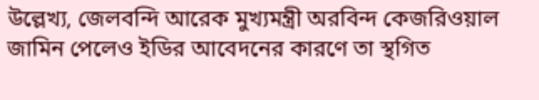উল্লেখ্য, জেলবন্দি আরেক মুখ্যমন্ত্রী অরবিন্দ কেজরিওয়াল জামিন পেলেও ইডির আবেদনের কারণে তা স্থগিত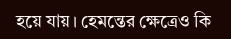হয়ে যায়। হেমন্তের ক্ষেত্রেও কি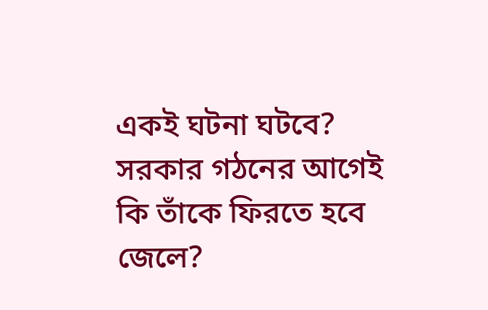একই ঘটনা ঘটবে? সরকার গঠনের আগেই কি তাঁকে ফিরতে হবে জেলে?